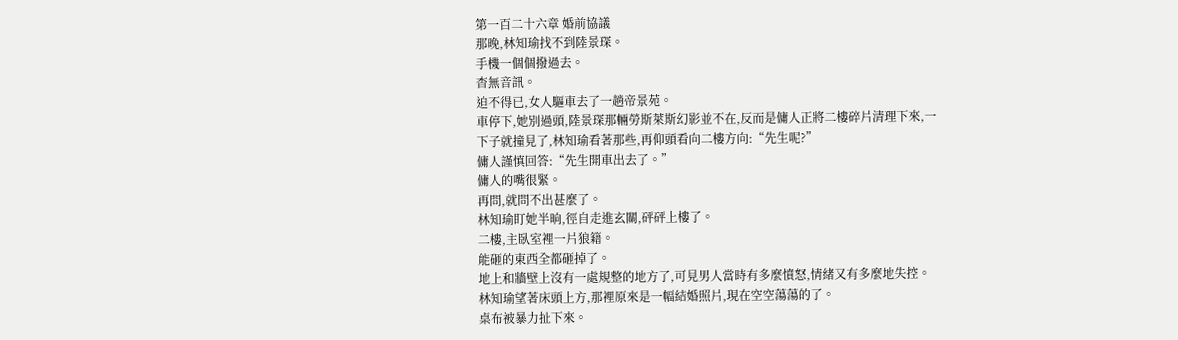第一百二十六章 婚前協議
那晚,林知瑜找不到陸景琛。
手機一個個撥過去。
杳無音訊。
迫不得已,女人驅車去了一趟帝景苑。
車停下,她別過頭,陸景琛那輛勞斯萊斯幻影並不在,反而是傭人正將二樓碎片清理下來,一下子就撞見了,林知瑜看著那些,再仰頭看向二樓方向:“先生呢?”
傭人謹慎回答:“先生開車出去了。”
傭人的嘴很緊。
再問,就問不出甚麼了。
林知瑜盯她半晌,徑自走進玄關,砰砰上樓了。
二樓,主臥室裡一片狼籍。
能砸的東西全都砸掉了。
地上和牆壁上沒有一處規整的地方了,可見男人當時有多麼憤怒,情緒又有多麼地失控。
林知瑜望著床頭上方,那裡原來是一幅結婚照片,現在空空蕩蕩的了。
桌布被暴力扯下來。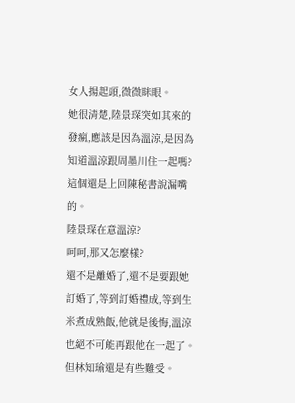女人揚起頭,微微眯眼。
她很清楚,陸景琛突如其來的發瘋,應該是因為溫涼,是因為知道溫涼跟周墨川住一起嗎?這個還是上回陳秘書說漏嘴的。
陸景琛在意溫涼?
呵呵,那又怎麼樣?
還不是離婚了,還不是要跟她訂婚了,等到訂婚禮成,等到生米煮成熟飯,他就是後悔,溫涼也絕不可能再跟他在一起了。
但林知瑜還是有些難受。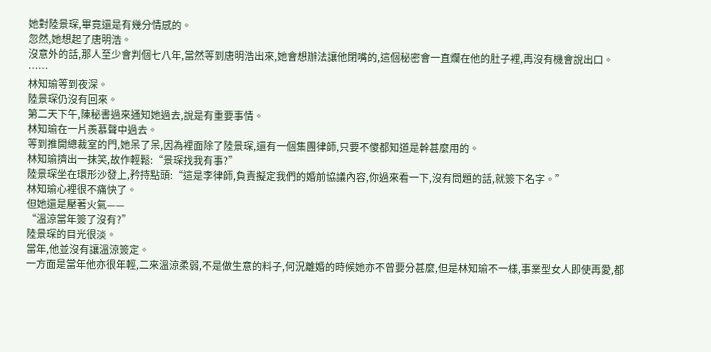她對陸景琛,畢竟還是有幾分情感的。
忽然,她想起了唐明浩。
沒意外的話,那人至少會判個七八年,當然等到唐明浩出來,她會想辦法讓他閉嘴的,這個秘密會一直爛在他的肚子裡,再沒有機會說出口。
……
林知瑜等到夜深。
陸景琛仍沒有回來。
第二天下午,陳秘書過來通知她過去,說是有重要事情。
林知瑜在一片羨慕聲中過去。
等到推開總裁室的門,她呆了呆,因為裡面除了陸景琛,還有一個集團律師,只要不傻都知道是幹甚麼用的。
林知瑜擠出一抹笑,故作輕鬆:“景琛找我有事?”
陸景琛坐在環形沙發上,矜持點頭:“這是李律師,負責擬定我們的婚前協議內容,你過來看一下,沒有問題的話,就簽下名字。”
林知瑜心裡很不痛快了。
但她還是壓著火氣——
“溫涼當年簽了沒有?”
陸景琛的目光很淡。
當年,他並沒有讓溫涼簽定。
一方面是當年他亦很年輕,二來溫涼柔弱,不是做生意的料子,何況離婚的時候她亦不曾要分甚麼,但是林知瑜不一樣,事業型女人即使再愛,都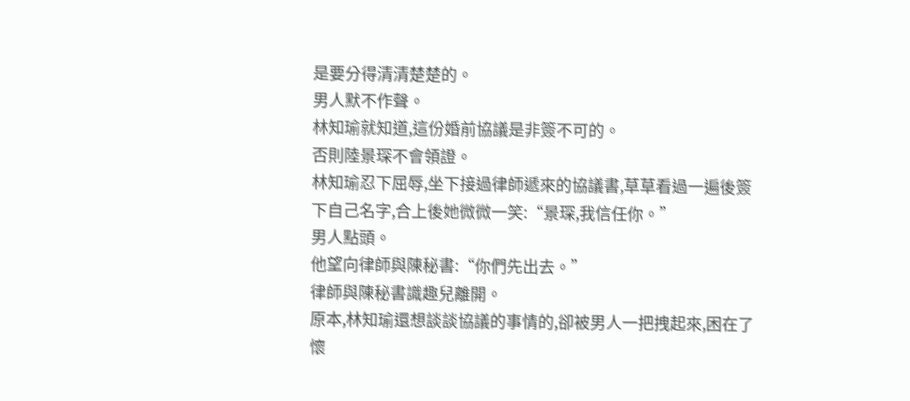是要分得清清楚楚的。
男人默不作聲。
林知瑜就知道,這份婚前協議是非簽不可的。
否則陸景琛不會領證。
林知瑜忍下屈辱,坐下接過律師遞來的協議書,草草看過一遍後簽下自己名字,合上後她微微一笑:“景琛,我信任你。”
男人點頭。
他望向律師與陳秘書:“你們先出去。”
律師與陳秘書識趣兒離開。
原本,林知瑜還想談談協議的事情的,卻被男人一把拽起來,困在了懷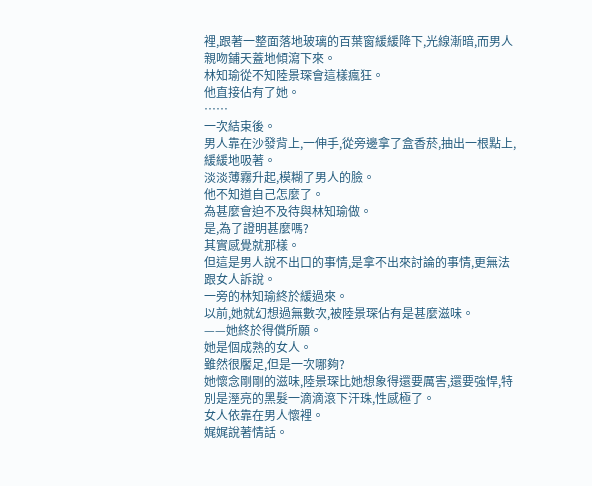裡,跟著一整面落地玻璃的百葉窗緩緩降下,光線漸暗,而男人親吻鋪天蓋地傾瀉下來。
林知瑜從不知陸景琛會這樣瘋狂。
他直接佔有了她。
……
一次結束後。
男人靠在沙發背上,一伸手,從旁邊拿了盒香菸,抽出一根點上,緩緩地吸著。
淡淡薄霧升起,模糊了男人的臉。
他不知道自己怎麼了。
為甚麼會迫不及待與林知瑜做。
是,為了證明甚麼嗎?
其實感覺就那樣。
但這是男人說不出口的事情,是拿不出來討論的事情,更無法跟女人訴說。
一旁的林知瑜終於緩過來。
以前,她就幻想過無數次,被陸景琛佔有是甚麼滋味。
——她終於得償所願。
她是個成熟的女人。
雖然很饜足,但是一次哪夠?
她懷念剛剛的滋味,陸景琛比她想象得還要厲害,還要強悍,特別是溼亮的黑髮一滴滴滾下汗珠,性感極了。
女人依靠在男人懷裡。
娓娓說著情話。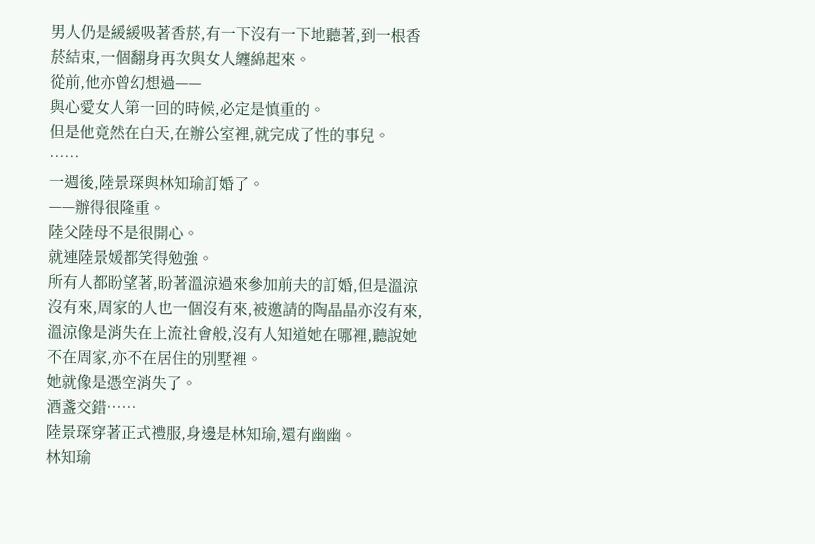男人仍是緩緩吸著香菸,有一下沒有一下地聽著,到一根香菸結束,一個翻身再次與女人纏綿起來。
從前,他亦曾幻想過——
與心愛女人第一回的時候,必定是慎重的。
但是他竟然在白天,在辦公室裡,就完成了性的事兒。
……
一週後,陸景琛與林知瑜訂婚了。
——辦得很隆重。
陸父陸母不是很開心。
就連陸景媛都笑得勉強。
所有人都盼望著,盼著溫涼過來參加前夫的訂婚,但是溫涼沒有來,周家的人也一個沒有來,被邀請的陶晶晶亦沒有來,溫涼像是消失在上流社會般,沒有人知道她在哪裡,聽說她不在周家,亦不在居住的別墅裡。
她就像是憑空消失了。
酒盞交錯……
陸景琛穿著正式禮服,身邊是林知瑜,還有幽幽。
林知瑜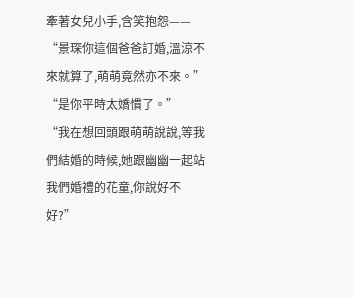牽著女兒小手,含笑抱怨——
“景琛你這個爸爸訂婚,溫涼不來就算了,萌萌竟然亦不來。”
“是你平時太嬌慣了。”
“我在想回頭跟萌萌說說,等我們結婚的時候,她跟幽幽一起站我們婚禮的花童,你說好不好?”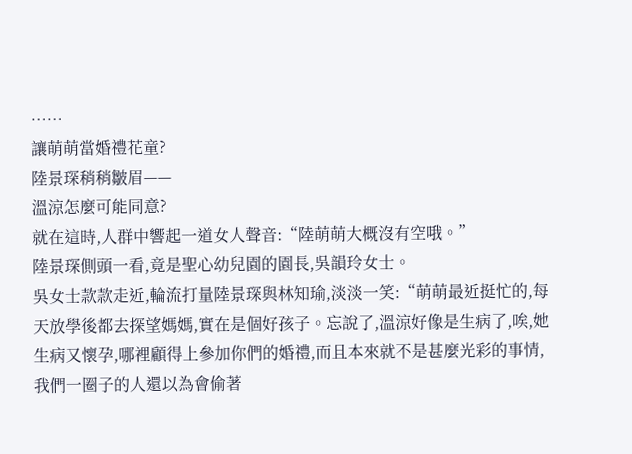……
讓萌萌當婚禮花童?
陸景琛稍稍皺眉——
溫涼怎麼可能同意?
就在這時,人群中響起一道女人聲音:“陸萌萌大概沒有空哦。”
陸景琛側頭一看,竟是聖心幼兒園的園長,吳韻玲女士。
吳女士款款走近,輪流打量陸景琛與林知瑜,淡淡一笑:“萌萌最近挺忙的,每天放學後都去探望媽媽,實在是個好孩子。忘說了,溫涼好像是生病了,唉,她生病又懷孕,哪裡顧得上參加你們的婚禮,而且本來就不是甚麼光彩的事情,我們一圈子的人還以為會偷著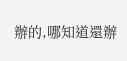辦的,哪知道還辦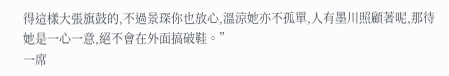得這樣大張旗鼓的,不過景琛你也放心,溫涼她亦不孤單,人有墨川照顧著呢,那待她是一心一意,絕不會在外面搞破鞋。”
一席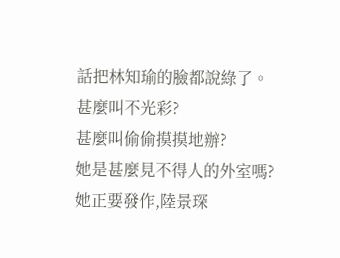話把林知瑜的臉都說綠了。
甚麼叫不光彩?
甚麼叫偷偷摸摸地辦?
她是甚麼見不得人的外室嗎?
她正要發作,陸景琛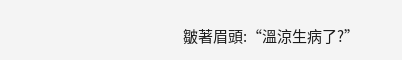皺著眉頭:“溫涼生病了?”